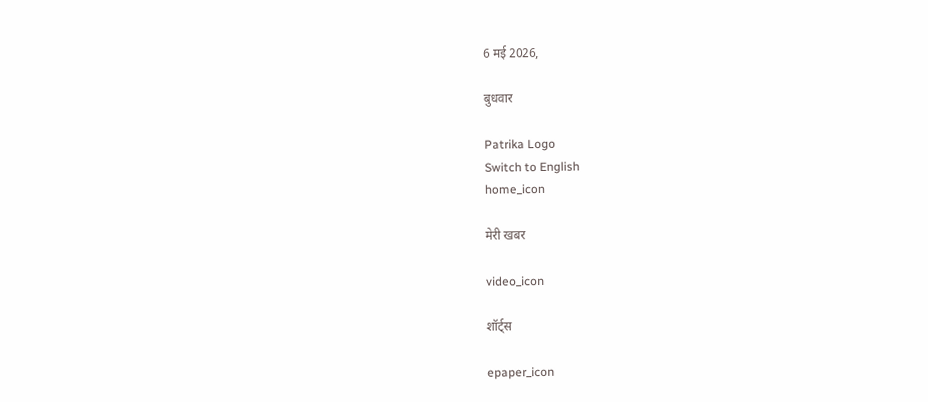6 मई 2026,

बुधवार

Patrika Logo
Switch to English
home_icon

मेरी खबर

video_icon

शॉर्ट्स

epaper_icon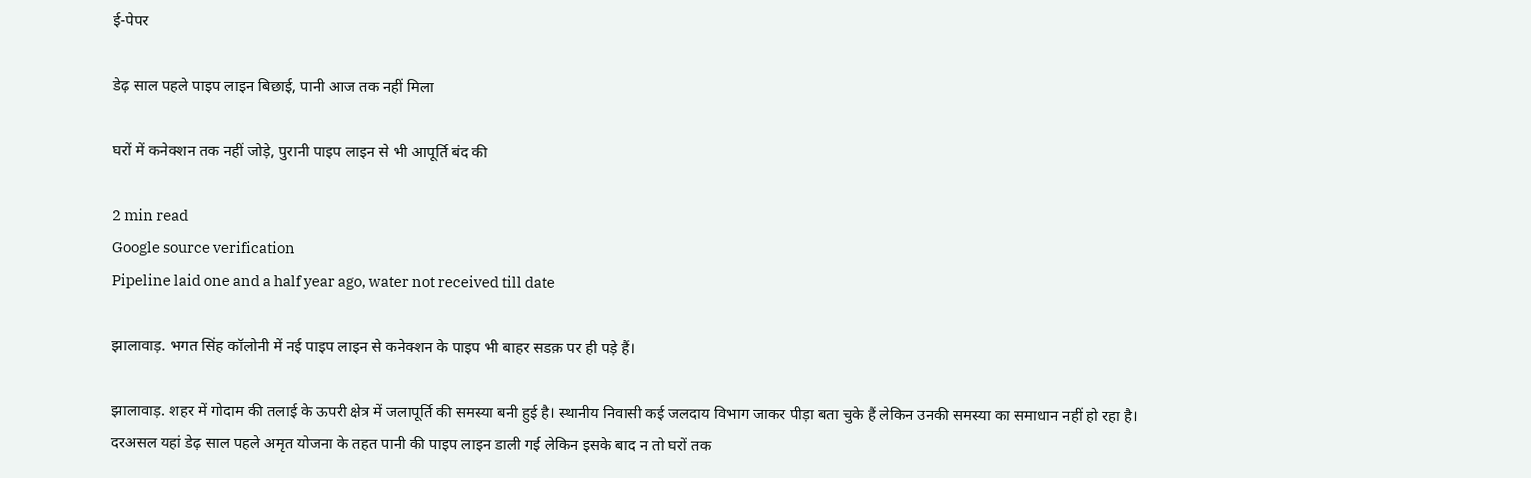ई-पेपर

डेढ़ साल पहले पाइप लाइन बिछाई, पानी आज तक नहीं मिला

घरों में कनेक्शन तक नहीं जोड़े, पुरानी पाइप लाइन से भी आपूर्ति बंद की

2 min read
Google source verification
Pipeline laid one and a half year ago, water not received till date

झालावाड़. भगत सिंह कॉलोनी में नई पाइप लाइन से कनेक्शन के पाइप भी बाहर सडक़ पर ही पड़े हैं।

झालावाड़. शहर में गोदाम की तलाई के ऊपरी क्षेत्र में जलापूर्ति की समस्या बनी हुई है। स्थानीय निवासी कई जलदाय विभाग जाकर पीड़ा बता चुके हैं लेकिन उनकी समस्या का समाधान नहीं हो रहा है। दरअसल यहां डेढ़ साल पहले अमृत योजना के तहत पानी की पाइप लाइन डाली गई लेकिन इसके बाद न तो घरों तक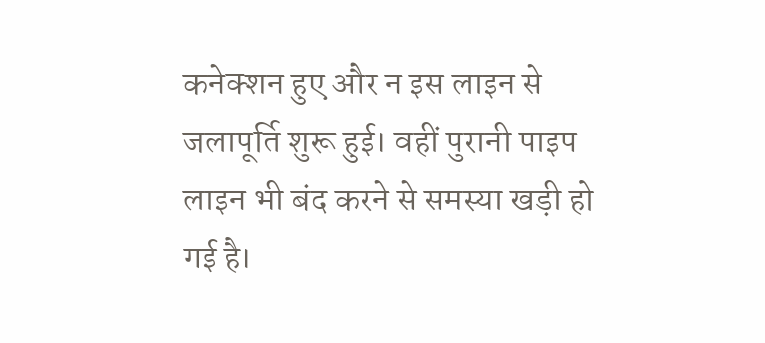कनेक्शन हुए और न इस लाइन से जलापूर्ति शुरू हुई। वहीं पुरानी पाइप लाइन भी बंद करने से समस्या खड़ी हो गई है।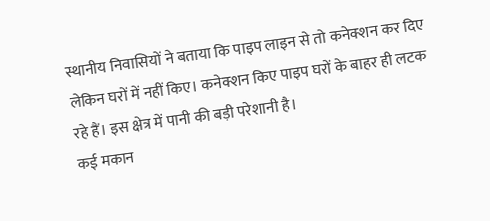स्थानीय निवासियों ने बताया कि पाइप लाइन से तो कनेक्शन कर दिए लेकिन घरों में नहीं किए। कनेक्शन किए पाइप घरों के बाहर ही लटक रहे हैं। इस क्षेत्र में पानी की बड़ी परेशानी है।
कई मकान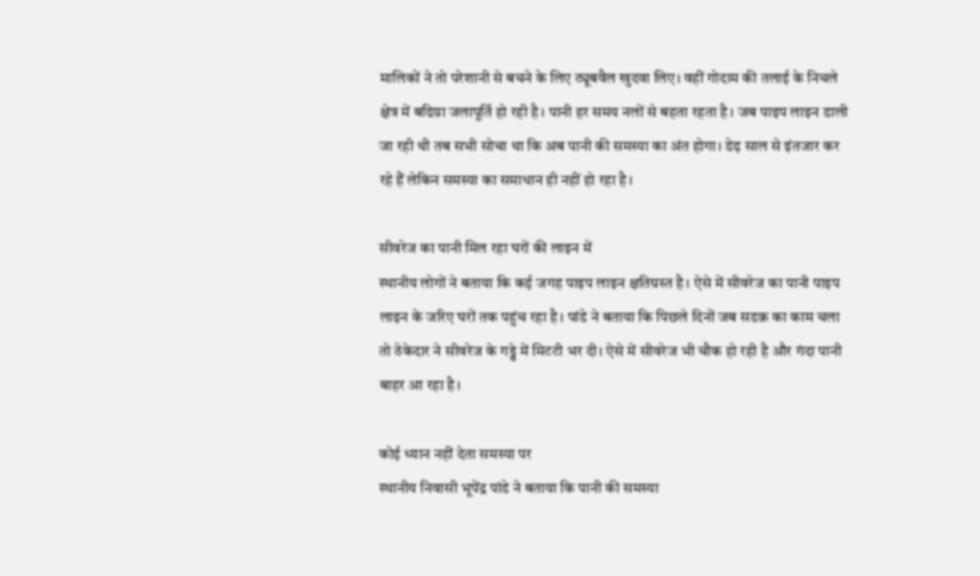मालिकों ने तो परेशानी से बचने के लिए ट्यूबवैल खुदवा लिए। वहीं गोदाम की तलाई के निचले क्षेत्र में बढिय़ा जलापूर्ति हो रही है। पानी हर समय नलों से बहता रहता है। जब पाइप लाइन डाली जा रही थी तब सभी सोचा था कि अब पानी की समस्या का अंत होगा। डेढ़ साल से इंतजार कर रहे हैं लेकिन समस्या का समाधान ही नहीं हो रहा है।

सीवरेज का पानी मिल रहा घरों की लाइन में
स्थानीय लोगों ने बताया कि कई जगह पाइप लाइन क्षतिग्रस्त है। ऐसे में सीवरेज का पानी पाइप लाइन के जरिए घरों तक पहुंच रहा है। पांडे ने बताया कि पिछले दिनों जब सडक़ का काम चला तो ठेकेदार ने सीवरेज के गड्ढे में मिटटी भर दी। ऐसे में सीवरेज भी चौक हो रही है और गंदा पानी बाहर आ रहा है।

कोई ध्यान नहीं देता समस्या पर
स्थानीय निवासी भूपेंद्र पांडे ने बताया कि पानी की समस्या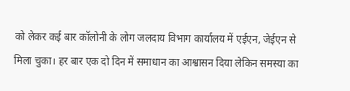को लेकर कई बार कॉलोनी के लोग जलदाय विभाग कार्यालय में एईएन, जेईएन से मिला चुका। हर बार एक दो दिन में समाधान का आश्वासन दिया लेकिन समस्या का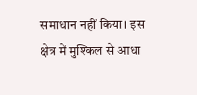समाधान नहीं किया। इस क्षेत्र में मुश्किल से आधा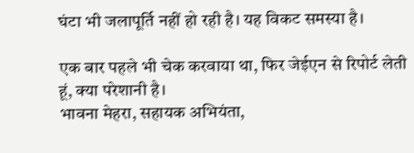घंटा भी जलापूर्ति नहीं हो रही है। यह विकट समस्या है।

एक बार पहले भी चेक करवाया था, फिर जेईएन से रिपोर्ट लेती हूं, क्या परेशानी है।
भावना मेहरा, सहायक अभियंता,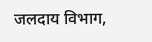जलदाय विभाग,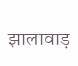झालावाड़